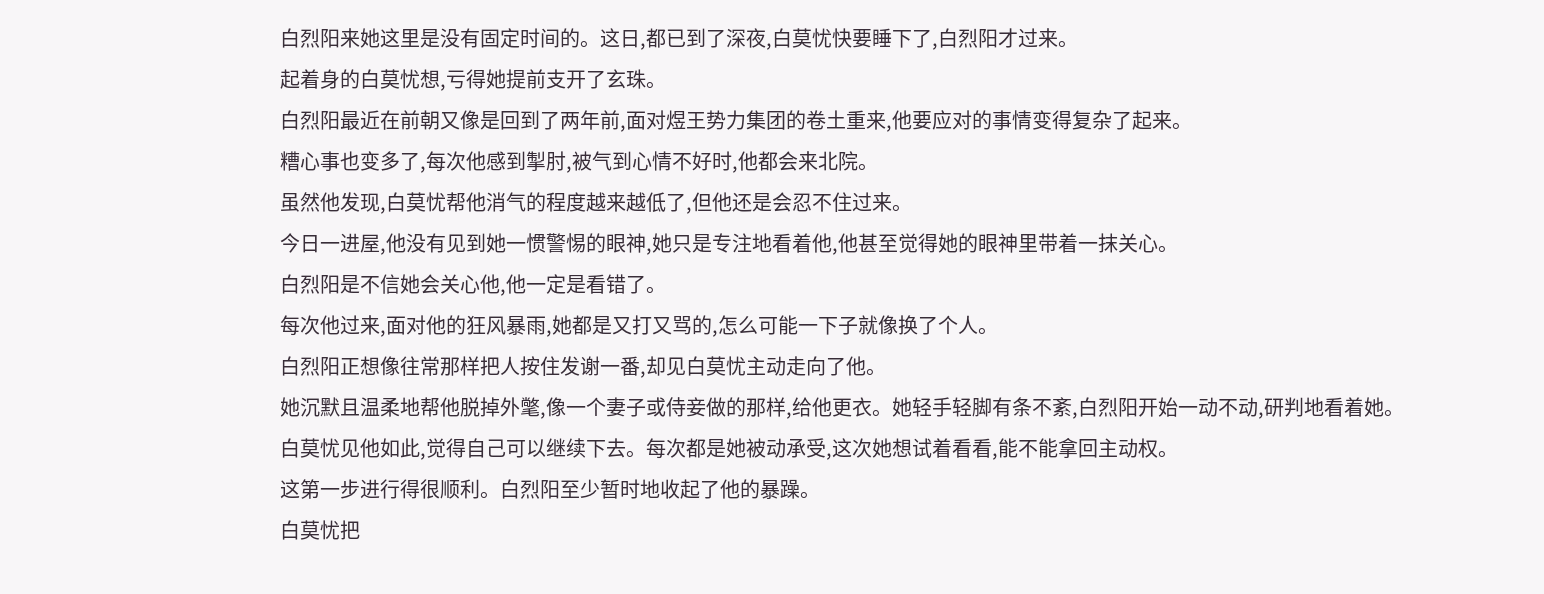白烈阳来她这里是没有固定时间的。这日,都已到了深夜,白莫忧快要睡下了,白烈阳才过来。
起着身的白莫忧想,亏得她提前支开了玄珠。
白烈阳最近在前朝又像是回到了两年前,面对煜王势力集团的卷土重来,他要应对的事情变得复杂了起来。
糟心事也变多了,每次他感到掣肘,被气到心情不好时,他都会来北院。
虽然他发现,白莫忧帮他消气的程度越来越低了,但他还是会忍不住过来。
今日一进屋,他没有见到她一惯警惕的眼神,她只是专注地看着他,他甚至觉得她的眼神里带着一抹关心。
白烈阳是不信她会关心他,他一定是看错了。
每次他过来,面对他的狂风暴雨,她都是又打又骂的,怎么可能一下子就像换了个人。
白烈阳正想像往常那样把人按住发谢一番,却见白莫忧主动走向了他。
她沉默且温柔地帮他脱掉外氅,像一个妻子或侍妾做的那样,给他更衣。她轻手轻脚有条不紊,白烈阳开始一动不动,研判地看着她。
白莫忧见他如此,觉得自己可以继续下去。每次都是她被动承受,这次她想试着看看,能不能拿回主动权。
这第一步进行得很顺利。白烈阳至少暂时地收起了他的暴躁。
白莫忧把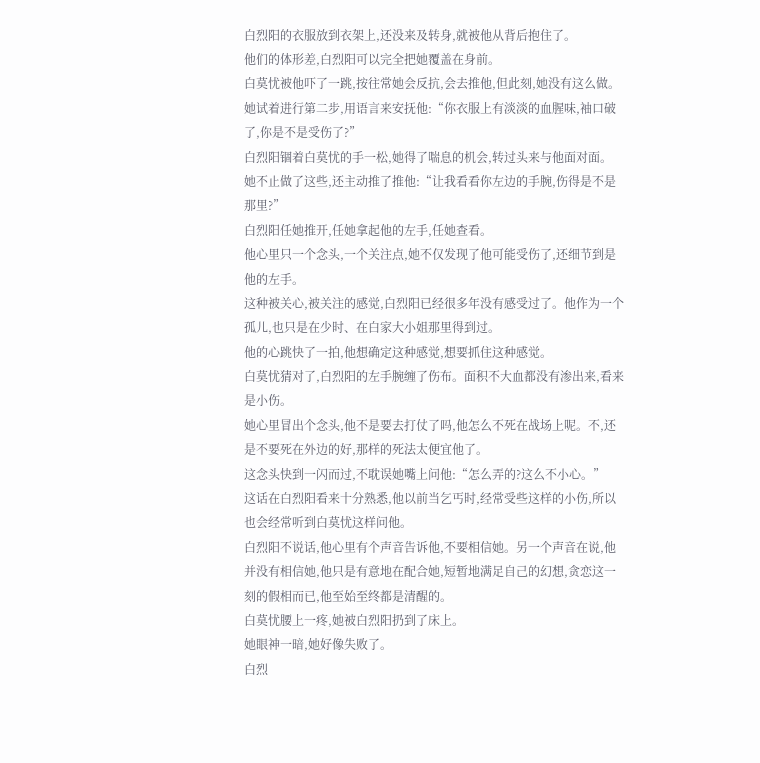白烈阳的衣服放到衣架上,还没来及转身,就被他从背后抱住了。
他们的体形差,白烈阳可以完全把她覆盖在身前。
白莫忧被他吓了一跳,按往常她会反抗,会去推他,但此刻,她没有这么做。
她试着进行第二步,用语言来安抚他:“你衣服上有淡淡的血腥味,袖口破了,你是不是受伤了?”
白烈阳锢着白莫忧的手一松,她得了喘息的机会,转过头来与他面对面。
她不止做了这些,还主动推了推他:“让我看看你左边的手腕,伤得是不是那里?”
白烈阳任她推开,任她拿起他的左手,任她查看。
他心里只一个念头,一个关注点,她不仅发现了他可能受伤了,还细节到是他的左手。
这种被关心,被关注的感觉,白烈阳已经很多年没有感受过了。他作为一个孤儿,也只是在少时、在白家大小姐那里得到过。
他的心跳快了一拍,他想确定这种感觉,想要抓住这种感觉。
白莫忧猜对了,白烈阳的左手腕缠了伤布。面积不大血都没有渗出来,看来是小伤。
她心里冒出个念头,他不是要去打仗了吗,他怎么不死在战场上呢。不,还是不要死在外边的好,那样的死法太便宜他了。
这念头快到一闪而过,不耽误她嘴上问他:“怎么弄的?这么不小心。”
这话在白烈阳看来十分熟悉,他以前当乞丐时,经常受些这样的小伤,所以也会经常听到白莫忧这样问他。
白烈阳不说话,他心里有个声音告诉他,不要相信她。另一个声音在说,他并没有相信她,他只是有意地在配合她,短暂地满足自己的幻想,贪恋这一刻的假相而已,他至始至终都是清醒的。
白莫忧腰上一疼,她被白烈阳扔到了床上。
她眼神一暗,她好像失败了。
白烈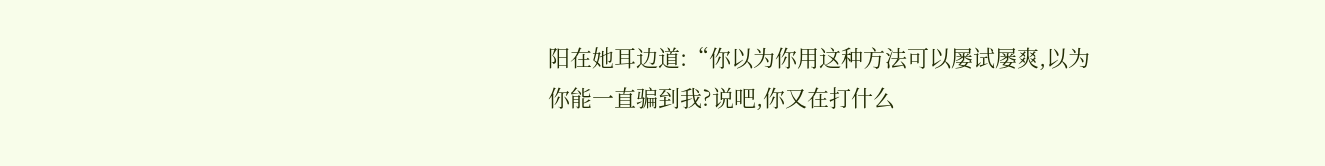阳在她耳边道:“你以为你用这种方法可以屡试屡爽,以为你能一直骗到我?说吧,你又在打什么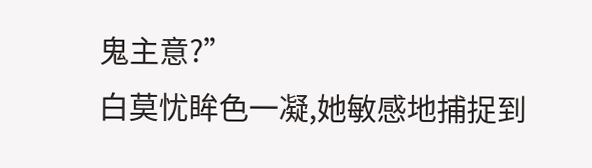鬼主意?”
白莫忧眸色一凝,她敏感地捕捉到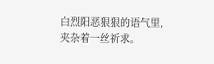白烈阳恶狠狠的语气里,夹杂着一丝祈求。